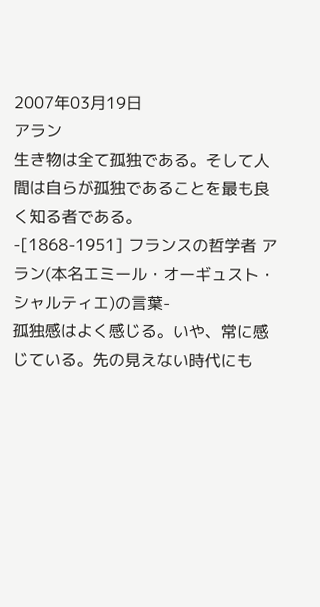2007年03月19日
アラン
生き物は全て孤独である。そして人間は自らが孤独であることを最も良く知る者である。
-[1868-1951] フランスの哲学者 アラン(本名エミール・オーギュスト・シャルティエ)の言葉-
孤独感はよく感じる。いや、常に感じている。先の見えない時代にも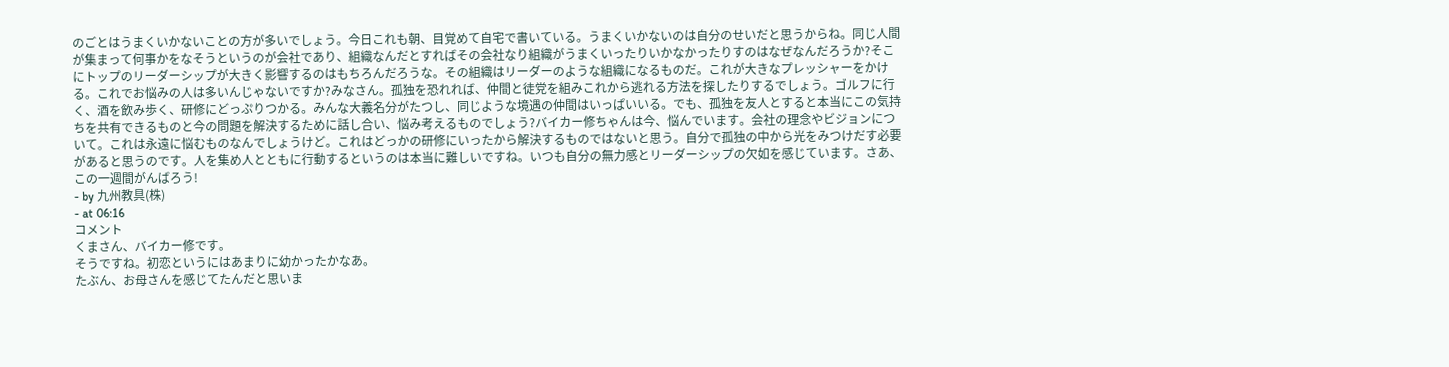のごとはうまくいかないことの方が多いでしょう。今日これも朝、目覚めて自宅で書いている。うまくいかないのは自分のせいだと思うからね。同じ人間が集まって何事かをなそうというのが会社であり、組織なんだとすればその会社なり組織がうまくいったりいかなかったりすのはなぜなんだろうか?そこにトップのリーダーシップが大きく影響するのはもちろんだろうな。その組織はリーダーのような組織になるものだ。これが大きなプレッシャーをかける。これでお悩みの人は多いんじゃないですか?みなさん。孤独を恐れれば、仲間と徒党を組みこれから逃れる方法を探したりするでしょう。ゴルフに行く、酒を飲み歩く、研修にどっぷりつかる。みんな大義名分がたつし、同じような境遇の仲間はいっぱいいる。でも、孤独を友人とすると本当にこの気持ちを共有できるものと今の問題を解決するために話し合い、悩み考えるものでしょう?バイカー修ちゃんは今、悩んでいます。会社の理念やビジョンについて。これは永遠に悩むものなんでしょうけど。これはどっかの研修にいったから解決するものではないと思う。自分で孤独の中から光をみつけだす必要があると思うのです。人を集め人とともに行動するというのは本当に難しいですね。いつも自分の無力感とリーダーシップの欠如を感じています。さあ、この一週間がんばろう!
- by 九州教具(株)
- at 06:16
コメント
くまさん、バイカー修です。
そうですね。初恋というにはあまりに幼かったかなあ。
たぶん、お母さんを感じてたんだと思いま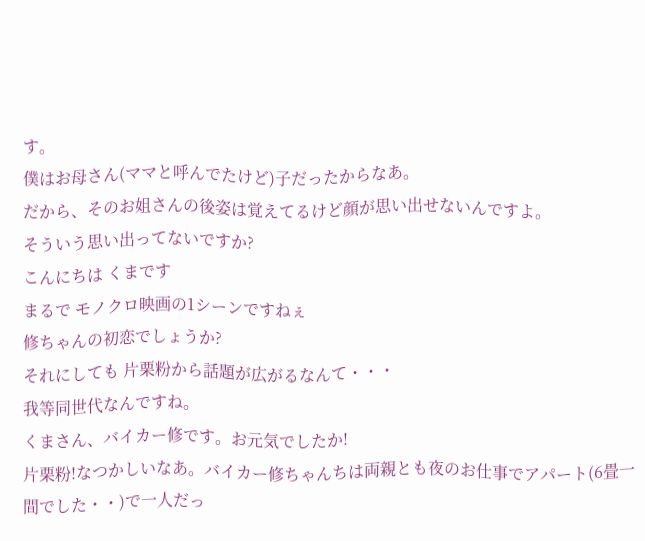す。
僕はお母さん(ママと呼んでたけど)子だったからなあ。
だから、そのお姐さんの後姿は覚えてるけど顔が思い出せないんですよ。
そういう思い出ってないですか?
こんにちは くまです
まるで モノクロ映画の1シーンですねぇ
修ちゃんの初恋でしょうか?
それにしても 片栗粉から話題が広がるなんて・・・
我等同世代なんですね。
くまさん、バイカー修です。お元気でしたか!
片栗粉!なつかしいなあ。バイカー修ちゃんちは両親とも夜のお仕事でアパート(6畳一間でした・・)で一人だっ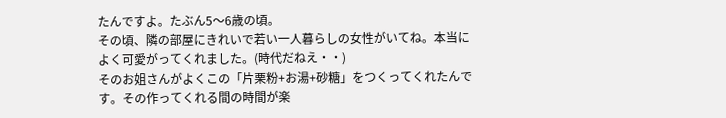たんですよ。たぶん5〜6歳の頃。
その頃、隣の部屋にきれいで若い一人暮らしの女性がいてね。本当によく可愛がってくれました。(時代だねえ・・)
そのお姐さんがよくこの「片栗粉+お湯+砂糖」をつくってくれたんです。その作ってくれる間の時間が楽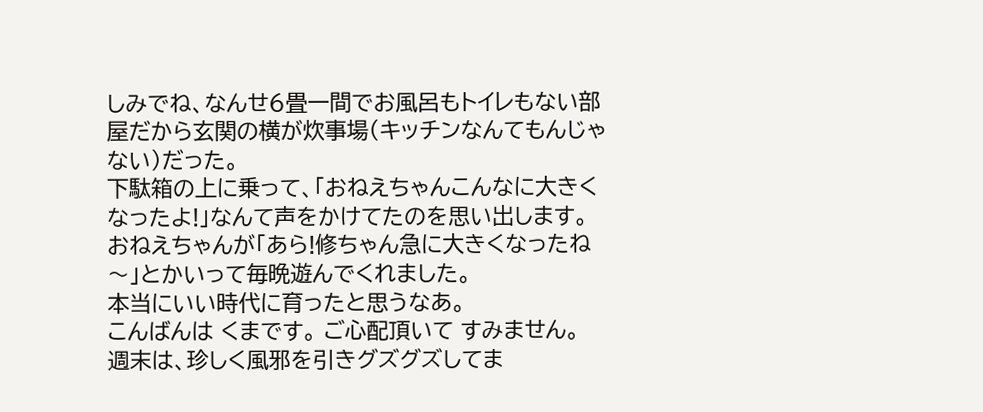しみでね、なんせ6畳一間でお風呂もトイレもない部屋だから玄関の横が炊事場(キッチンなんてもんじゃない)だった。
下駄箱の上に乗って、「おねえちゃんこんなに大きくなったよ!」なんて声をかけてたのを思い出します。
おねえちゃんが「あら!修ちゃん急に大きくなったね〜」とかいって毎晩遊んでくれました。
本当にいい時代に育ったと思うなあ。
こんばんは くまです。 ご心配頂いて すみません。
週末は、珍しく風邪を引きグズグズしてま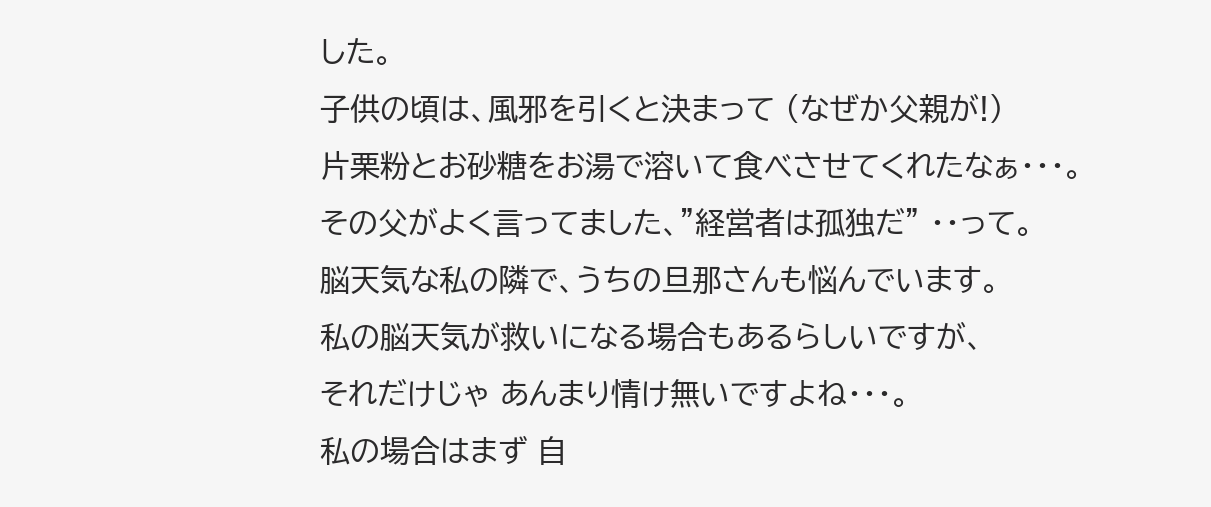した。
子供の頃は、風邪を引くと決まって (なぜか父親が!)
片栗粉とお砂糖をお湯で溶いて食べさせてくれたなぁ・・・。
その父がよく言ってました、”経営者は孤独だ” ・・って。
脳天気な私の隣で、うちの旦那さんも悩んでいます。
私の脳天気が救いになる場合もあるらしいですが、
それだけじゃ あんまり情け無いですよね・・・。
私の場合はまず 自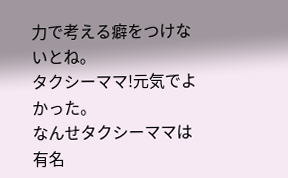力で考える癖をつけないとね。
タクシーママ!元気でよかった。
なんせタクシーママは有名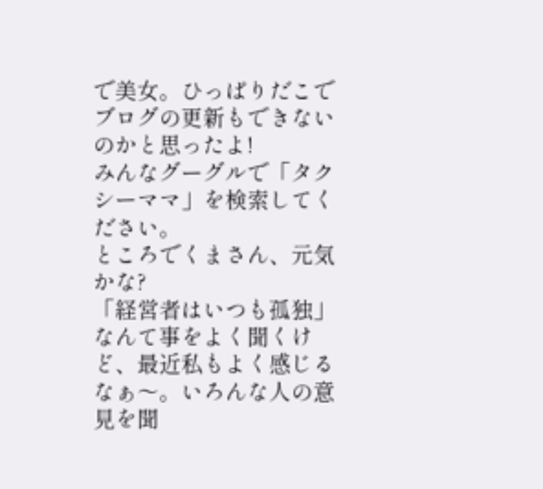で美女。ひっぱりだこでブログの更新もできないのかと思ったよ!
みんなグーグルで「タクシーママ」を検索してください。
ところでくまさん、元気かな?
「経営者はいつも孤独」なんて事をよく聞くけど、最近私もよく感じるなぁ〜。いろんな人の意見を聞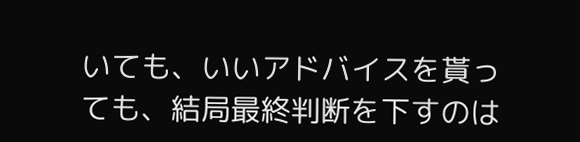いても、いいアドバイスを貰っても、結局最終判断を下すのは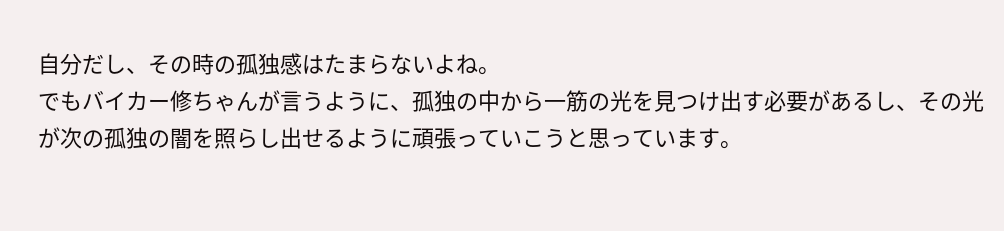自分だし、その時の孤独感はたまらないよね。
でもバイカー修ちゃんが言うように、孤独の中から一筋の光を見つけ出す必要があるし、その光が次の孤独の闇を照らし出せるように頑張っていこうと思っています。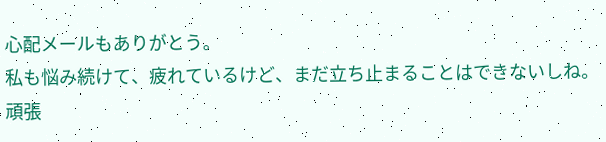心配メールもありがとう。
私も悩み続けて、疲れているけど、まだ立ち止まることはできないしね。
頑張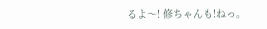るよ〜! 修ちゃんも!ねっ。